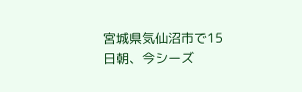宮城県気仙沼市で15日朝、今シーズ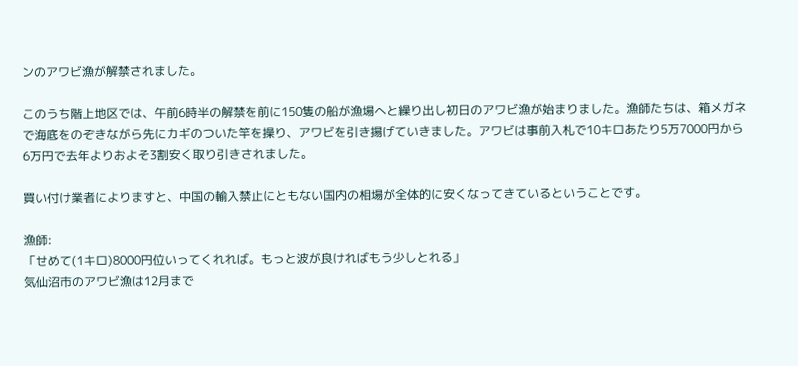ンのアワビ漁が解禁されました。

このうち階上地区では、午前6時半の解禁を前に150隻の船が漁場へと繰り出し初日のアワビ漁が始まりました。漁師たちは、箱メガネで海底をのぞきながら先にカギのついた竿を操り、アワビを引き揚げていきました。アワビは事前入札で10キロあたり5万7000円から6万円で去年よりおよそ3割安く取り引きされました。

買い付け業者によりますと、中国の輸入禁止にともない国内の相場が全体的に安くなってきているということです。

漁師:
「せめて(1キロ)8000円位いってくれれば。もっと波が良ければもう少しとれる」
気仙沼市のアワビ漁は12月まで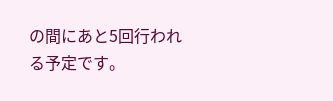の間にあと5回行われる予定です。